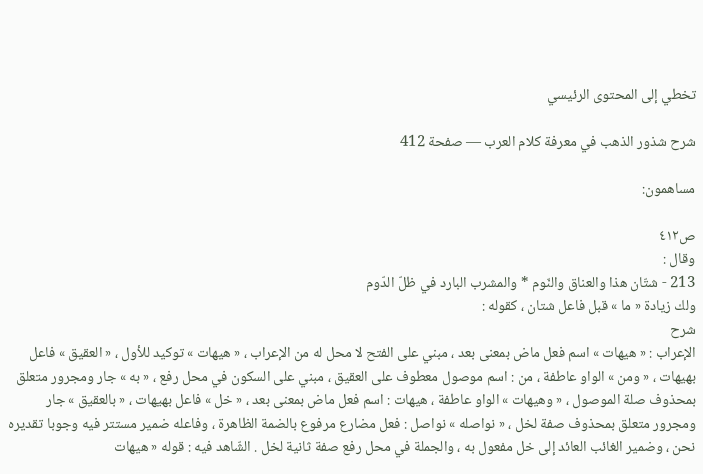تخطي إلى المحتوى الرئيسي

شرح شذور الذهب في معرفة كلام العرب — صفحة 412

مساهمون:

ص٤١٢
وقال :
213 - شتّان هذا والعناق والنّوم * والمشرب البارد في ظلّ الدّوم
ولك زيادة « ما » قبل فاعل شتان ، كقوله :
شرح
الإعراب : « هيهات » اسم فعل ماض بمعنى بعد ، مبني على الفتح لا محل له من الإعراب ، « هيهات » توكيد للأول ، « العقيق » فاعل بهيهات ، « ومن » الواو عاطفة ، من : اسم موصول معطوف على العقيق ، مبني على السكون في محل رفع ، « به » جار ومجرور متعلق بمحذوف صلة الموصول ، « وهيهات » الواو عاطفة ، هيهات : اسم فعل ماض بمعنى بعد ، « خل » فاعل بهيهات ، « بالعقيق » جار ومجرور متعلق بمحذوف صفة لخل ، « نواصله » نواصل : فعل مضارع مرفوع بالضمة الظاهرة ، وفاعله ضمير مستتر فيه وجوبا تقديره نحن ، وضمير الغائب العائد إلى خل مفعول به ، والجملة في محل رفع صفة ثانية لخل . الشّاهد فيه : قوله « هيهات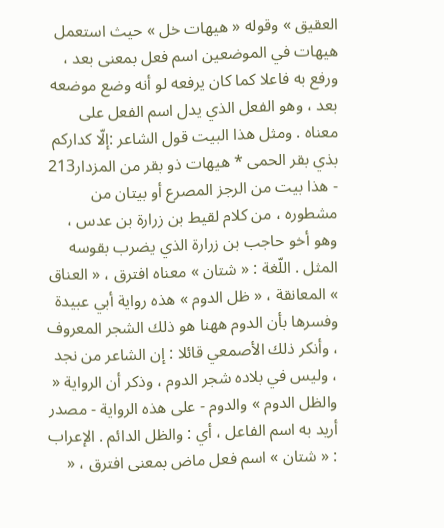العقيق » وقوله « هيهات خل » حيث استعمل هيهات في الموضعين اسم فعل بمعنى بعد ، ورفع به فاعلا كما كان يرفعه لو أنه وضع موضعه بعد ، وهو الفعل الذي يدل اسم الفعل على معناه . ومثل هذا البيت قول الشاعر :إلّا كداركم بذي بقر الحمى * هيهات ذو بقر من المزدار213 - هذا بيت من الرجز المصرع أو بيتان من مشطوره ، من كلام لقيط بن زرارة بن عدس ، وهو أخو حاجب بن زرارة الذي يضرب بقوسه المثل . اللّغة : « شتان » معناه افترق ، « العناق » المعانقة ، « ظل الدوم » هذه رواية أبي عبيدة وفسرها بأن الدوم ههنا هو ذلك الشجر المعروف ، وأنكر ذلك الأصمعي قائلا : إن الشاعر من نجد ، وليس في بلاده شجر الدوم ، وذكر أن الرواية « والظل الدوم » والدوم - على هذه الرواية - مصدر أريد به اسم الفاعل ، أي : والظل الدائم . الإعراب : « شتان » اسم فعل ماض بمعنى افترق ، «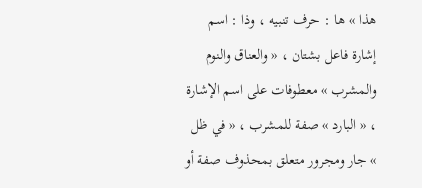هذا » ها : حرف تنبيه ، وذا : اسم إشارة فاعل بشتان ، « والعناق والنوم والمشرب » معطوفات على اسم الإشارة ، « البارد » صفة للمشرب ، « في ظل » جار ومجرور متعلق بمحذوف صفة أو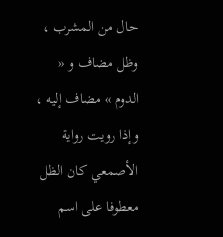حال من المشرب ، وظل مضاف و « الدوم » مضاف إليه ، وإذا رويت رواية الأصمعي كان الظل معطوفا على اسم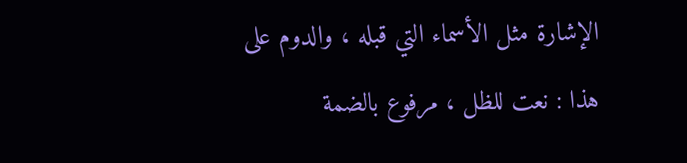الإشارة مثل الأسماء التي قبله ، والدوم على هذا : نعت للظل ، مرفوع بالضمة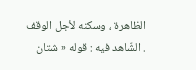الظاهرة ، وسكنه لأجل الوقف . الشّاهد فيه : قوله « شتان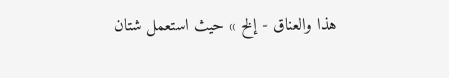هذا والعناق - إلخ » حيث استعمل شتان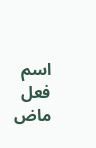اسم فعل ماض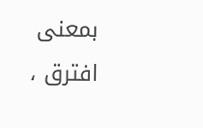بمعنى افترق ،